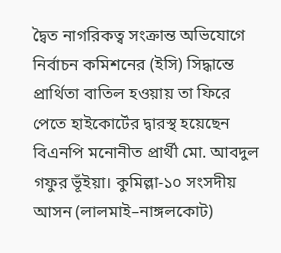দ্বৈত নাগরিকত্ব সংক্রান্ত অভিযোগে নির্বাচন কমিশনের (ইসি) সিদ্ধান্তে প্রার্থিতা বাতিল হওয়ায় তা ফিরে পেতে হাইকোর্টের দ্বারস্থ হয়েছেন বিএনপি মনোনীত প্রার্থী মো. আবদুল গফুর ভূঁইয়া। কুমিল্লা-১০ সংসদীয় আসন (লালমাই–নাঙ্গলকোট)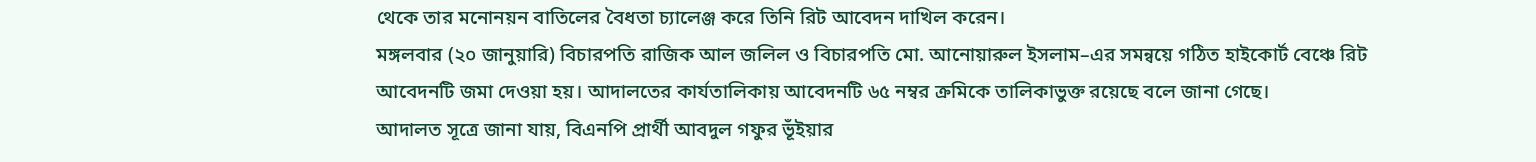থেকে তার মনোনয়ন বাতিলের বৈধতা চ্যালেঞ্জ করে তিনি রিট আবেদন দাখিল করেন।
মঙ্গলবার (২০ জানুয়ারি) বিচারপতি রাজিক আল জলিল ও বিচারপতি মো. আনোয়ারুল ইসলাম–এর সমন্বয়ে গঠিত হাইকোর্ট বেঞ্চে রিট আবেদনটি জমা দেওয়া হয়। আদালতের কার্যতালিকায় আবেদনটি ৬৫ নম্বর ক্রমিকে তালিকাভুক্ত রয়েছে বলে জানা গেছে।
আদালত সূত্রে জানা যায়, বিএনপি প্রার্থী আবদুল গফুর ভূঁইয়ার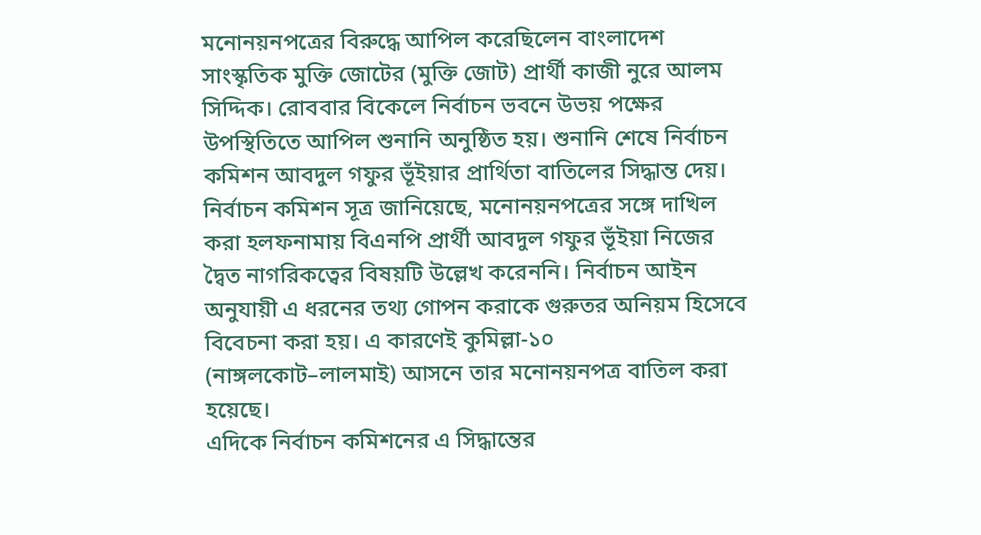মনোনয়নপত্রের বিরুদ্ধে আপিল করেছিলেন বাংলাদেশ সাংস্কৃতিক মুক্তি জোটের (মুক্তি জোট) প্রার্থী কাজী নুরে আলম সিদ্দিক। রোববার বিকেলে নির্বাচন ভবনে উভয় পক্ষের উপস্থিতিতে আপিল শুনানি অনুষ্ঠিত হয়। শুনানি শেষে নির্বাচন কমিশন আবদুল গফুর ভূঁইয়ার প্রার্থিতা বাতিলের সিদ্ধান্ত দেয়।
নির্বাচন কমিশন সূত্র জানিয়েছে, মনোনয়নপত্রের সঙ্গে দাখিল করা হলফনামায় বিএনপি প্রার্থী আবদুল গফুর ভূঁইয়া নিজের দ্বৈত নাগরিকত্বের বিষয়টি উল্লেখ করেননি। নির্বাচন আইন অনুযায়ী এ ধরনের তথ্য গোপন করাকে গুরুতর অনিয়ম হিসেবে বিবেচনা করা হয়। এ কারণেই কুমিল্লা-১০ (নাঙ্গলকোট–লালমাই) আসনে তার মনোনয়নপত্র বাতিল করা হয়েছে।
এদিকে নির্বাচন কমিশনের এ সিদ্ধান্তের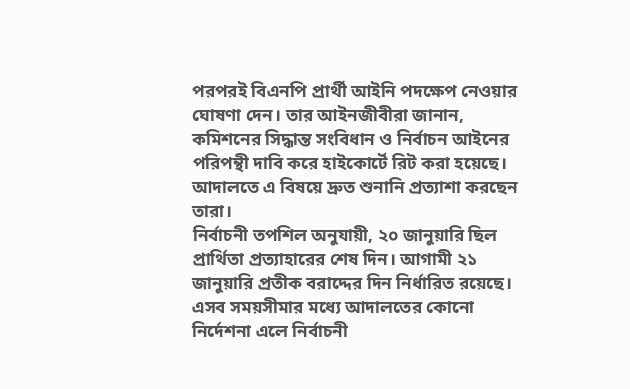পরপরই বিএনপি প্রার্থী আইনি পদক্ষেপ নেওয়ার ঘোষণা দেন। তার আইনজীবীরা জানান, কমিশনের সিদ্ধান্ত সংবিধান ও নির্বাচন আইনের পরিপন্থী দাবি করে হাইকোর্টে রিট করা হয়েছে। আদালতে এ বিষয়ে দ্রুত শুনানি প্রত্যাশা করছেন তারা।
নির্বাচনী তপশিল অনুযায়ী, ২০ জানুয়ারি ছিল প্রার্থিতা প্রত্যাহারের শেষ দিন। আগামী ২১ জানুয়ারি প্রতীক বরাদ্দের দিন নির্ধারিত রয়েছে। এসব সময়সীমার মধ্যে আদালতের কোনো নির্দেশনা এলে নির্বাচনী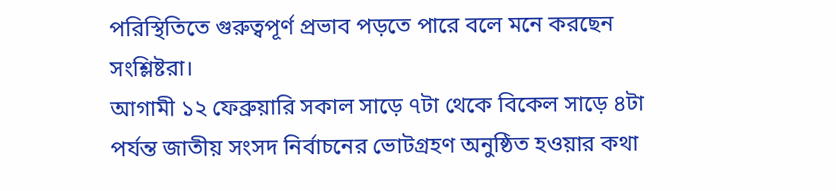পরিস্থিতিতে গুরুত্বপূর্ণ প্রভাব পড়তে পারে বলে মনে করছেন সংশ্লিষ্টরা।
আগামী ১২ ফেব্রুয়ারি সকাল সাড়ে ৭টা থেকে বিকেল সাড়ে ৪টা পর্যন্ত জাতীয় সংসদ নির্বাচনের ভোটগ্রহণ অনুষ্ঠিত হওয়ার কথা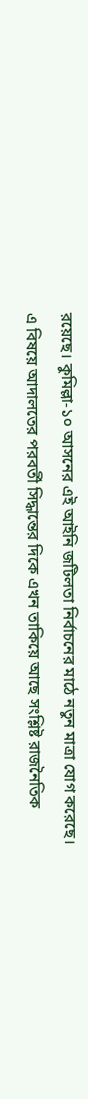রয়েছে। কুমিল্লা-১০ আসনের এই আইনি জটিলতা নির্বাচনের মাঠে নতুন মাত্রা যোগ করেছে।
এ বিষয়ে আদালতের পরবর্তী সিদ্ধান্তের দিকে এখন তাকিয়ে আছে সংশ্লিষ্ট রাজনৈতিক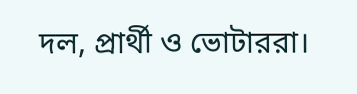দল, প্রার্থী ও ভোটাররা।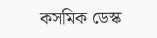কসমিক ডেস্ক